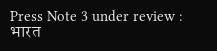Press Note 3 under review : भारत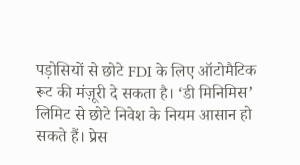पड़ोसियों से छोटे FDI के लिए ऑटोमैटिक रूट की मंज़ूरी दे सकता है। ‘डी मिनिमिस’ लिमिट से छोटे निवेश के नियम आसान हो सकते हैं। प्रेस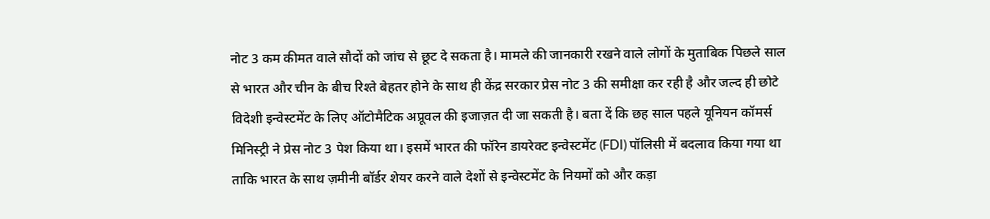नोट 3 कम कीमत वाले सौदों को जांच से छूट दे सकता है। मामले की जानकारी रखने वाले लोगों के मुताबिक पिछले साल से भारत और चीन के बीच रिश्ते बेहतर होने के साथ ही केंद्र सरकार प्रेस नोट 3 की समीक्षा कर रही है और जल्द ही छोटे विदेशी इन्वेस्टमेंट के लिए ऑटोमैटिक अप्रूवल की इजाज़त दी जा सकती है। बता दें कि छह साल पहले यूनियन कॉमर्स मिनिस्ट्री ने प्रेस नोट 3 पेश किया था। इसमें भारत की फॉरेन डायरेक्ट इन्वेस्टमेंट (FDI) पॉलिसी में बदलाव किया गया था ताकि भारत के साथ ज़मीनी बॉर्डर शेयर करने वाले देशों से इन्वेस्टमेंट के नियमों को और कड़ा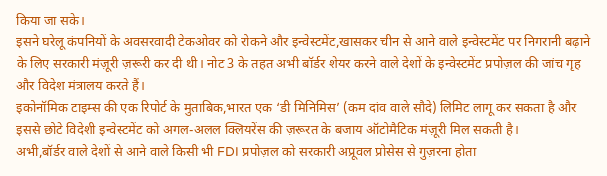किया जा सके।
इसने घरेलू कंपनियों के अवसरवादी टेकओवर को रोकने और इन्वेस्टमेंट,खासकर चीन से आने वाले इन्वेस्टमेंट पर निगरानी बढ़ाने के लिए सरकारी मंज़ूरी ज़रूरी कर दी थी। नोट 3 के तहत अभी बॉर्डर शेयर करने वाले देशों के इन्वेस्टमेंट प्रपोज़ल की जांच गृह और विदेश मंत्रालय करते हैं।
इकोनॉमिक टाइम्स की एक रिपोर्ट के मुताबिक,भारत एक ‘डी मिनिमिस’ (कम दांव वाले सौदे) लिमिट लागू कर सकता है और इससे छोटे विदेशी इन्वेस्टमेंट को अगल-अलल क्लियरेंस की ज़रूरत के बजाय ऑटोमैटिक मंज़ूरी मिल सकती है।
अभी,बॉर्डर वाले देशों से आने वाले किसी भी FDI प्रपोज़ल को सरकारी अप्रूवल प्रोसेस से गुज़रना होता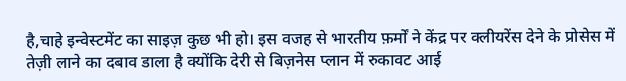है,चाहे इन्वेस्टमेंट का साइज़ कुछ भी हो। इस वजह से भारतीय फ़र्मों ने केंद्र पर क्लीयरेंस देने के प्रोसेस में तेज़ी लाने का दबाव डाला है क्योंकि देरी से बिज़नेस प्लान में रुकावट आई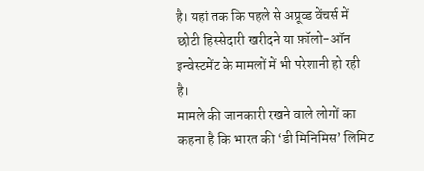है। यहां तक कि पहले से अप्रूव्ड वेंचर्स में छोटी हिस्सेदारी खरीदने या फ़ॉलो-ऑन इन्वेस्टमेंट के मामलों में भी परेशानी हो रही है।
मामले की जानकारी रखने वाले लोगों का कहना है कि भारत की ‘डी मिनिमिस’ लिमिट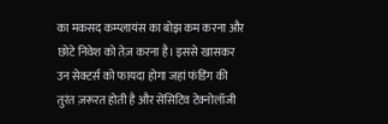का मकसद कम्प्लायंस का बोझ कम करना और छोटे निवेश को तेज़ करना है। इससे खासकर उन सेक्टर्स को फायदा होगा जहां फंडिंग की तुरंत ज़रूरत होती है और सेंसिटिव टेक्नोलॉजी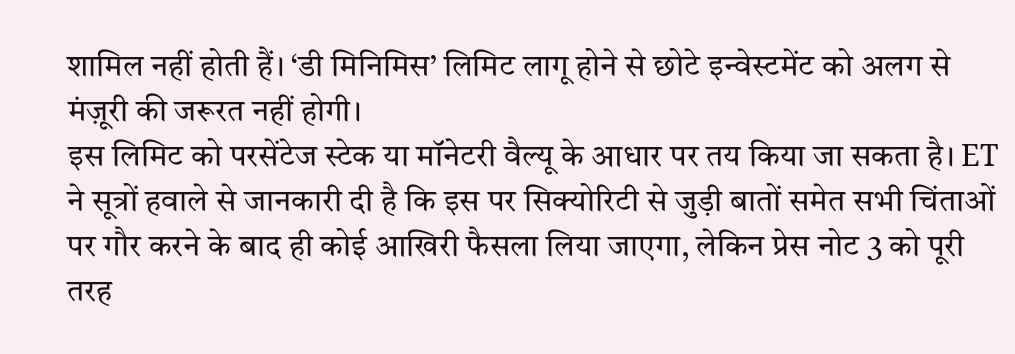शामिल नहीं होती हैं। ‘डी मिनिमिस’ लिमिट लागू होने से छोटे इन्वेस्टमेंट को अलग से मंज़ूरी की जरूरत नहीं होगी।
इस लिमिट को परसेंटेज स्टेक या मॉनेटरी वैल्यू के आधार पर तय किया जा सकता है। ET ने सूत्रों हवाले से जानकारी दी है कि इस पर सिक्योरिटी से जुड़ी बातों समेत सभी चिंताओं पर गौर करने के बाद ही कोई आखिरी फैसला लिया जाएगा, लेकिन प्रेस नोट 3 को पूरी तरह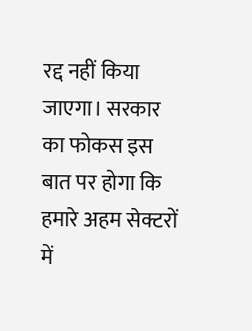रद्द नहीं किया जाएगा। सरकार का फोकस इस बात पर होगा कि हमारे अहम सेक्टरों में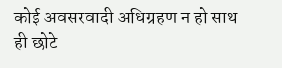कोई अवसरवादी अधिग्रहण न हो साथ ही छोटे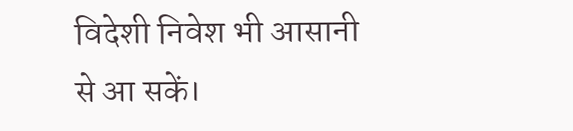विदेशी निवेश भी आसानी से आ सकें।